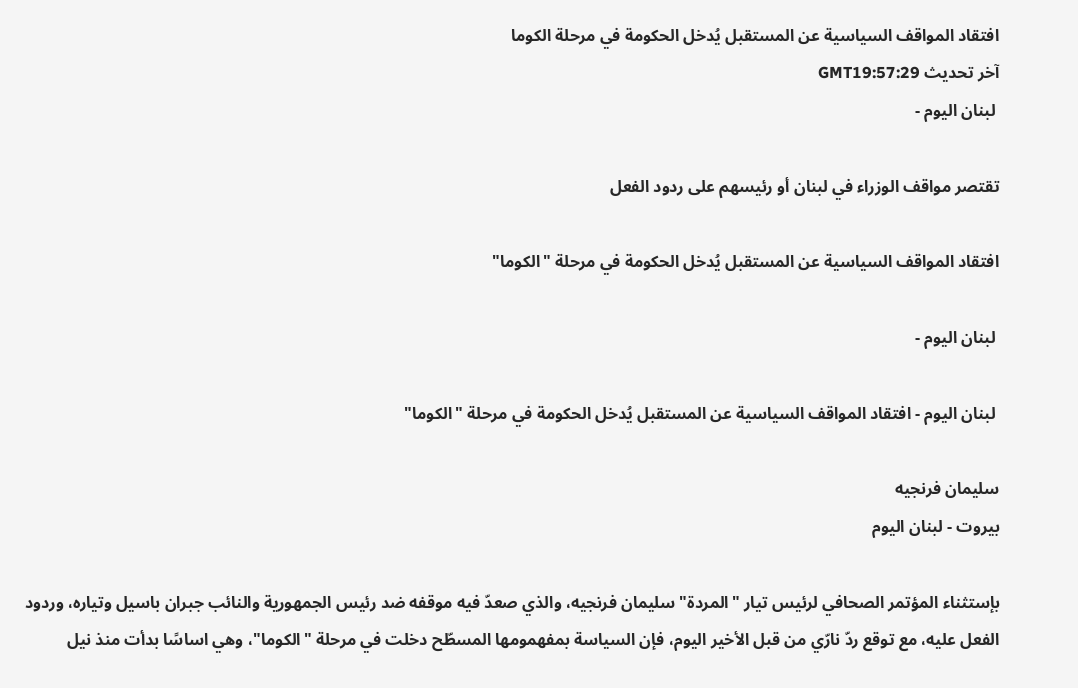افتقاد المواقف السياسية عن المستقبل يُدخل الحكومة في مرحلة الكوما
آخر تحديث GMT19:57:29
 لبنان اليوم -

تقتصر مواقف الوزراء في لبنان أو رئيسهم على ردود الفعل

افتقاد المواقف السياسية عن المستقبل يُدخل الحكومة في مرحلة "الكوما"

 لبنان اليوم -

 لبنان اليوم - افتقاد المواقف السياسية عن المستقبل يُدخل الحكومة في مرحلة "الكوما"

سليمان فرنجيه
بيروت - لبنان اليوم

بإستثناء المؤتمر الصحافي لرئيس تيار "المردة" سليمان فرنجيه، والذي صعدّ فيه موقفه ضد رئيس الجمهورية والنائب جبران باسيل وتياره، وردود الفعل عليه، مع توقع ردّ نارّي من قبل الأخير اليوم، فإن السياسة بمفهمومها المسطّح دخلت في مرحلة "الكوما"، وهي اساسًا بدأت منذ نيل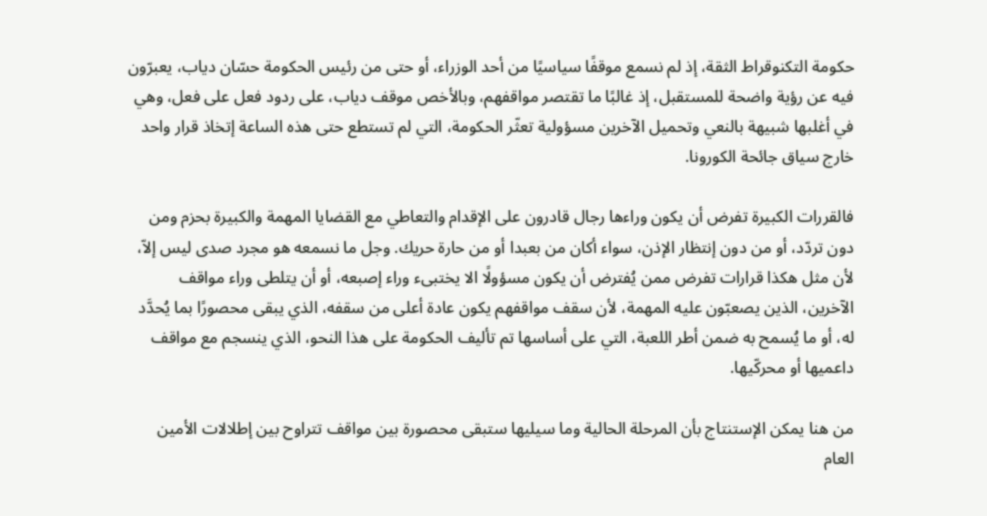حكومة التكنوقراط الثقة، إذ لم نسمع موقفًا سياسيًا من أحد الوزراء، أو حتى من رئيس الحكومة حسّان دياب، يعبرّون فيه عن رؤية واضحة للمستقبل، إذ غالبًا ما تقتصر مواقفهم، وبالأخص موقف دياب، على ردود فعل على فعل، وهي في أغلبها شبيهة بالنعي وتحميل الآخرين مسؤولية تعثّر الحكومة، التي لم تستطع حتى هذه الساعة إتخاذ قرار واحد خارج سياق جائحة الكورونا.

فالقررات الكبيرة تفرض أن يكون وراءها رجال قادرون على الإقدام والتعاطي مع القضايا المهمة والكبيرة بحزم ومن دون تردّد، أو من دون إنتظار الإذن، سواء أكان من بعبدا أو من حارة حريك. وجل ما نسمعه هو مجرد صدى ليس إلاّ، لأن مثل هكذا قرارات تفرض ممن يُفترض أن يكون مسؤولًا الا يختبىء وراء إصبعه، أو أن يتلطى وراء مواقف الآخرين، الذين يصعبّون عليه المهمة، لأن سقف مواقفهم يكون عادة أعلى من سقفه، الذي يبقى محصورًا بما يُحدَّد له، أو ما يُسمح به ضمن أطر اللعبة، التي على أساسها تم تأليف الحكومة على هذا النحو، الذي ينسجم مع مواقف داعميها أو محركّيها.

من هنا يمكن الإستنتاج بأن المرحلة الحالية وما سيليها ستبقى محصورة بين مواقف تتراوح بين إطلالات الأمين العام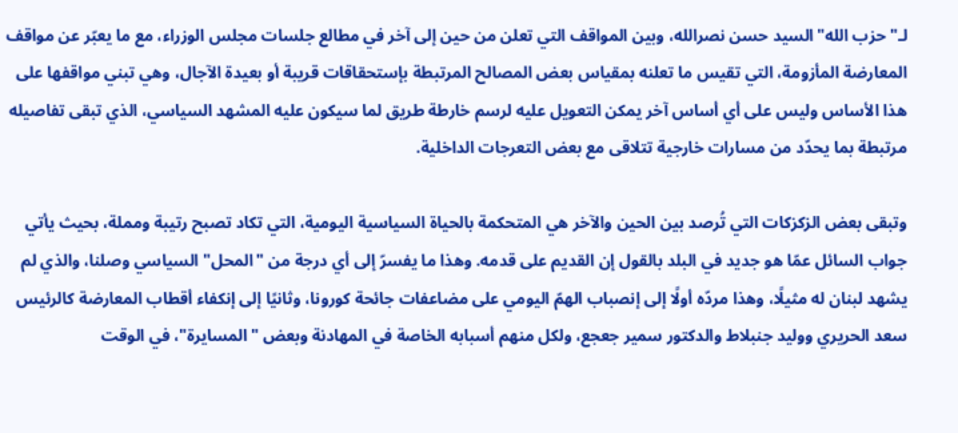لـ"حزب الله"السيد حسن نصرالله، وبين المواقف التي تعلن من حين إلى آخر في مطالع جلسات مجلس الوزراء، مع ما يعبّر عن مواقف المعارضة المأزومة، التي تقيس ما تعلنه بمقياس بعض المصالح المرتبطة بإستحقاقات قريبة أو بعيدة الآجال، وهي تبني مواقفها على هذا الأساس وليس على أي أساس آخر يمكن التعويل عليه لرسم خارطة طريق لما سيكون عليه المشهد السياسي، الذي تبقى تفاصيله مرتبطة بما يحدّد من مسارات خارجية تتلاقى مع بعض التعرجات الداخلية.

وتبقى بعض الزكزكات التي تُرصد بين الحين والآخر هي المتحكمة بالحياة السياسية اليومية، التي تكاد تصبح رتيبة ومملة، بحيث يأتي جواب السائل عمّا هو جديد في البلد بالقول إن القديم على قدمه. وهذا ما يفسرّ إلى أي درجة من "المحل" السياسي وصلنا، والذي لم يشهد لبنان له مثيلًا، وهذا مردّه أولًا إلى إنصباب الهمّ اليومي على مضاعفات جائحة كورونا، وثانيًا إلى إنكفاء أقطاب المعارضة كالرئيس سعد الحريري ووليد جنبلاط والدكتور سمير جعجع، ولكل منهم أسبابه الخاصة في المهادنة وبعض "المسايرة"، في الوقت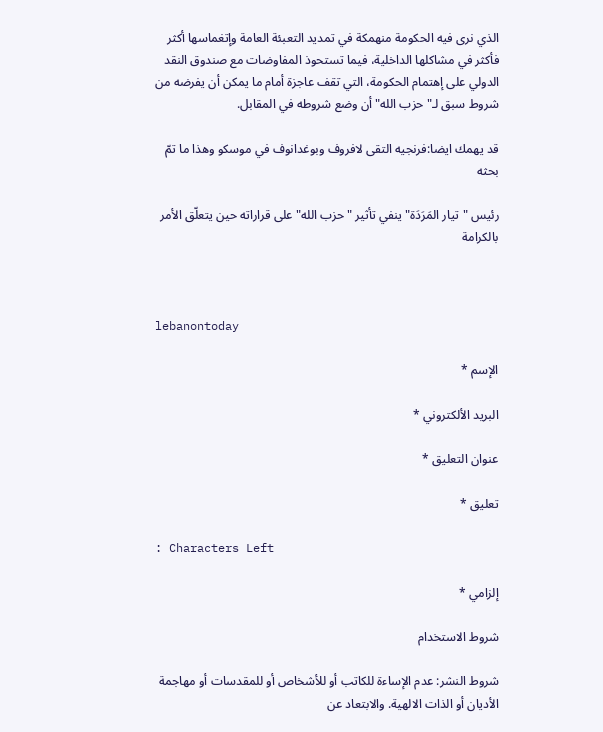الذي نرى فيه الحكومة منهمكة في تمديد التعبئة العامة وإتغماسها أكثر فأكثر في مشاكلها الداخلية، فيما تستحوذ المفاوضات مع صندوق النقد الدولي على إهتمام الحكومة، التي تقف عاجزة أمام ما يمكن أن يفرضه من شروط سبق لـ"حزب الله" أن وضع شروطه في المقابل.

قد يهمك ايضا:فرنجيه التقى لافروف وبوغدانوف في موسكو وهذا ما تمّ بحثه

رئيس "تيار المَرَدَة" ينفي تأثير "حزب الله" على قراراته حين يتعلّق الأمر بالكرامة



lebanontoday

الإسم *

البريد الألكتروني *

عنوان التعليق *

تعليق *

: Characters Left

إلزامي *

شروط الاستخدام

شروط النشر: عدم الإساءة للكاتب أو للأشخاص أو للمقدسات أو مهاجمة الأديان أو الذات الالهية. والابتعاد عن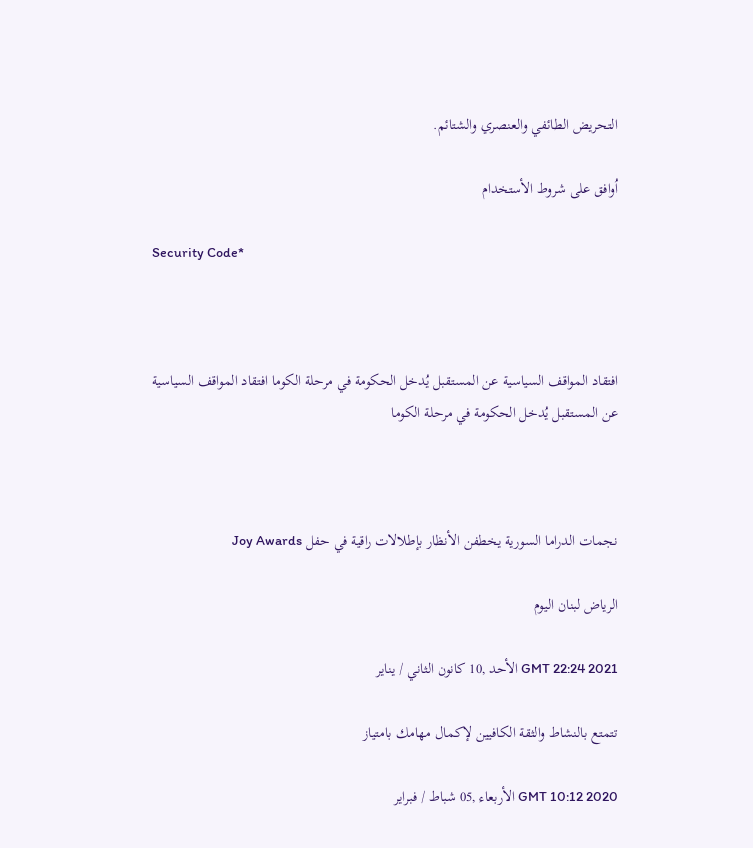التحريض الطائفي والعنصري والشتائم.

اُوافق على شروط الأستخدام

Security Code*



افتقاد المواقف السياسية عن المستقبل يُدخل الحكومة في مرحلة الكوما افتقاد المواقف السياسية عن المستقبل يُدخل الحكومة في مرحلة الكوما



نجمات الدراما السورية يخطفن الأنظار بإطلالات راقية في حفل Joy Awards

الرياض لبنان اليوم

GMT 22:24 2021 الأحد ,10 كانون الثاني / يناير

تتمتع بالنشاط والثقة الكافيين لإكمال مهامك بامتياز

GMT 10:12 2020 الأربعاء ,05 شباط / فبراير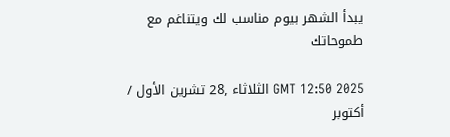يبدأ الشهر بيوم مناسب لك ويتناغم مع طموحاتك

GMT 12:50 2025 الثلاثاء ,28 تشرين الأول / أكتوبر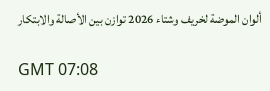ألوان الموضة لخريف وشتاء 2026 توازن بين الأصالة والابتكار

GMT 07:08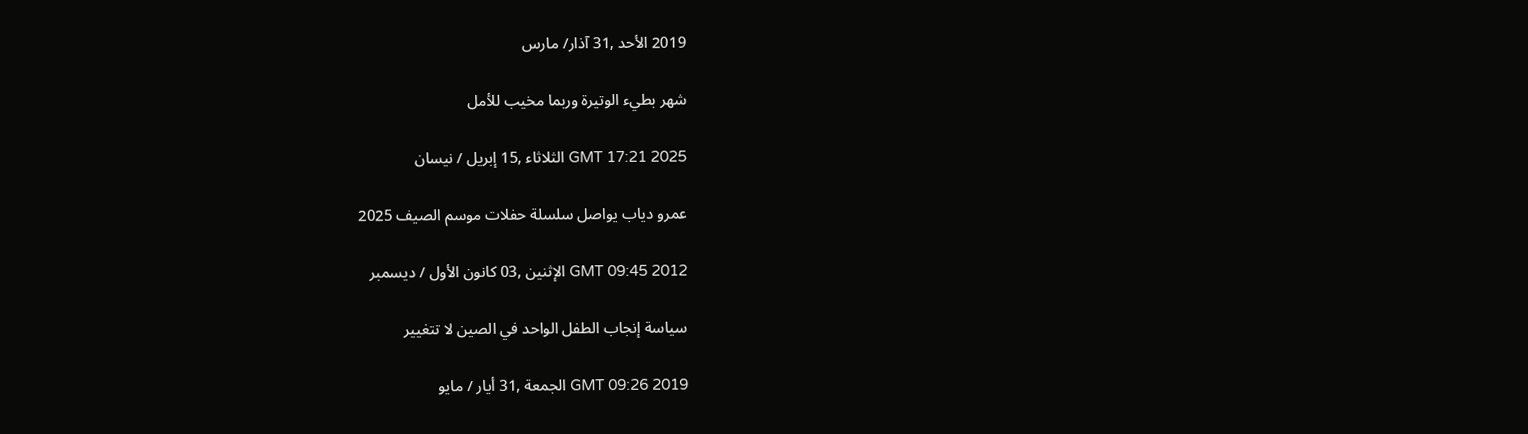2019 الأحد ,31 آذار/ مارس

شهر بطيء الوتيرة وربما مخيب للأمل

GMT 17:21 2025 الثلاثاء ,15 إبريل / نيسان

عمرو دياب يواصل سلسلة حفلات موسم الصيف 2025

GMT 09:45 2012 الإثنين ,03 كانون الأول / ديسمبر

سياسة إنجاب الطفل الواحد في الصين لا تتغيير

GMT 09:26 2019 الجمعة ,31 أيار / مايو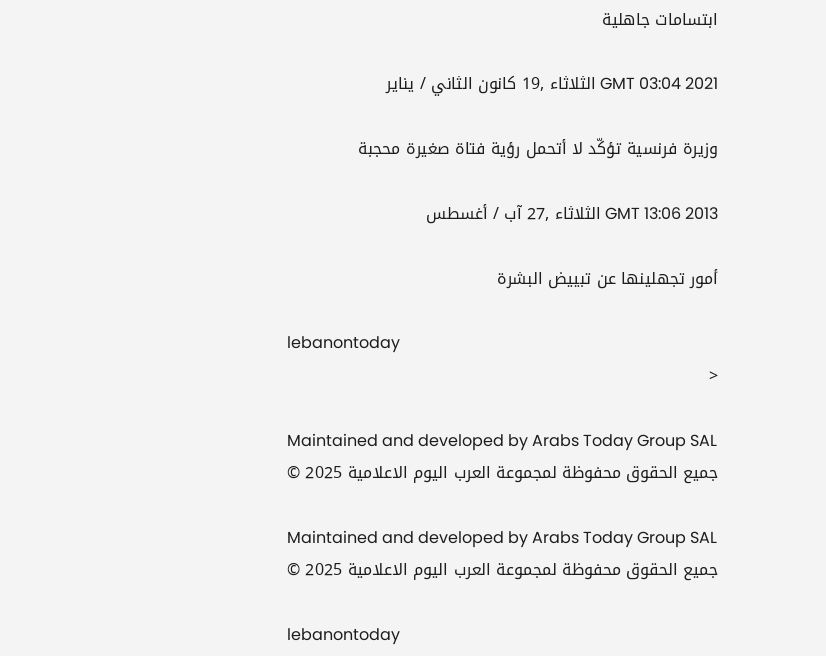ابتسامات جاهلية

GMT 03:04 2021 الثلاثاء ,19 كانون الثاني / يناير

وزيرة فرنسية تؤكّد لا أتحمل رؤية فتاة صغيرة محجبة

GMT 13:06 2013 الثلاثاء ,27 آب / أغسطس

أمور تجهلينها عن تبييض البشرة

lebanontoday
<

Maintained and developed by Arabs Today Group SAL
جميع الحقوق محفوظة لمجموعة العرب اليوم الاعلامية 2025 ©

Maintained and developed by Arabs Today Group SAL
جميع الحقوق محفوظة لمجموعة العرب اليوم الاعلامية 2025 ©

lebanontoday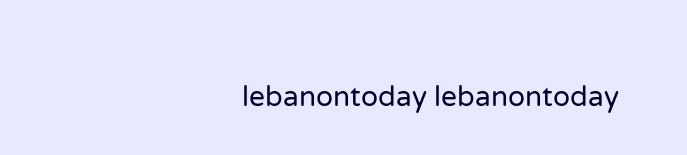lebanontoday lebanontoday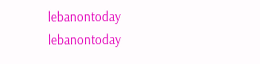lebanontoday
lebanontoday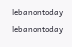lebanontoday lebanontoday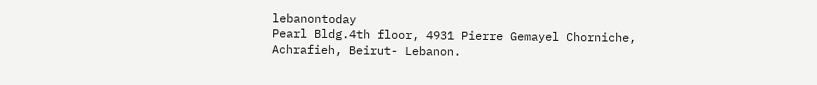lebanontoday
Pearl Bldg.4th floor, 4931 Pierre Gemayel Chorniche, Achrafieh, Beirut- Lebanon.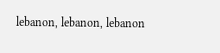lebanon, lebanon, lebanon